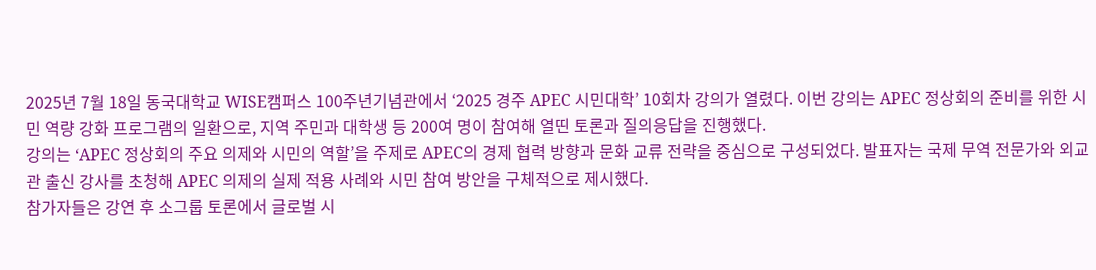2025년 7월 18일 동국대학교 WISE캠퍼스 100주년기념관에서 ‘2025 경주 APEC 시민대학’ 10회차 강의가 열렸다. 이번 강의는 APEC 정상회의 준비를 위한 시민 역량 강화 프로그램의 일환으로, 지역 주민과 대학생 등 200여 명이 참여해 열띤 토론과 질의응답을 진행했다.
강의는 ‘APEC 정상회의 주요 의제와 시민의 역할’을 주제로 APEC의 경제 협력 방향과 문화 교류 전략을 중심으로 구성되었다. 발표자는 국제 무역 전문가와 외교관 출신 강사를 초청해 APEC 의제의 실제 적용 사례와 시민 참여 방안을 구체적으로 제시했다.
참가자들은 강연 후 소그룹 토론에서 글로벌 시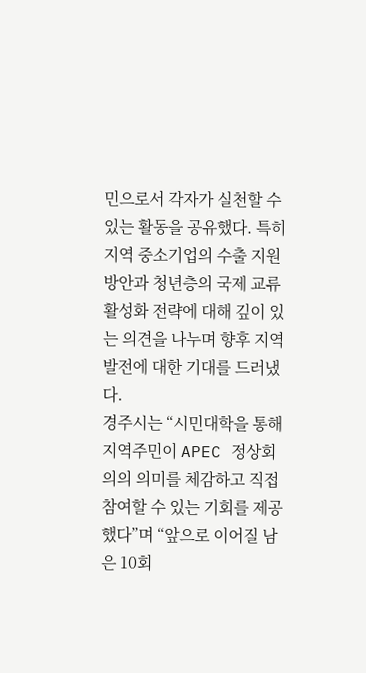민으로서 각자가 실천할 수 있는 활동을 공유했다. 특히 지역 중소기업의 수출 지원 방안과 청년층의 국제 교류 활성화 전략에 대해 깊이 있는 의견을 나누며 향후 지역 발전에 대한 기대를 드러냈다.
경주시는 “시민대학을 통해 지역주민이 APEC 정상회의의 의미를 체감하고 직접 참여할 수 있는 기회를 제공했다”며 “앞으로 이어질 남은 10회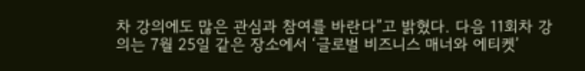차 강의에도 많은 관심과 참여를 바란다”고 밝혔다. 다음 11회차 강의는 7월 25일 같은 장소에서 ‘글로벌 비즈니스 매너와 에티켓’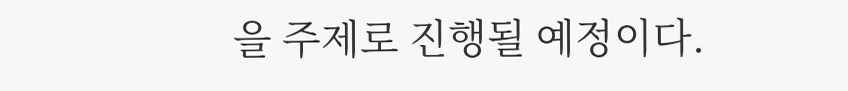을 주제로 진행될 예정이다.